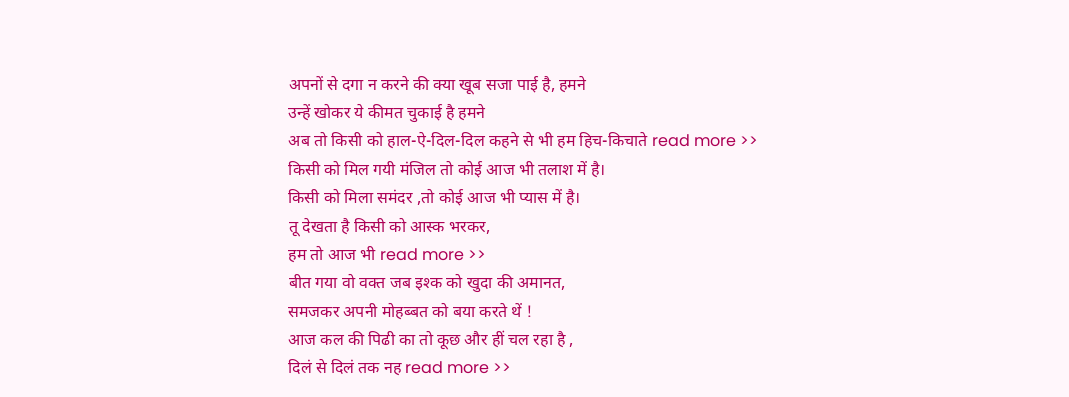अपनों से दगा न करने की क्या खूब सजा पाई है, हमने
उन्हें खोकर ये कीमत चुकाई है हमने
अब तो किसी को हाल-ऐ-दिल-दिल कहने से भी हम हिच-किचाते read more >>
किसी को मिल गयी मंजिल तो कोई आज भी तलाश में है।
किसी को मिला समंदर ,तो कोई आज भी प्यास में है।
तू देखता है किसी को आस्क भरकर,
हम तो आज भी read more >>
बीत गया वो वक्त जब इश्क को खुदा की अमानत,
समजकर अपनी मोहब्बत को बया करते थें !
आज कल की पिढी का तो कूछ और हीं चल रहा है ,
दिलं से दिलं तक नह read more >>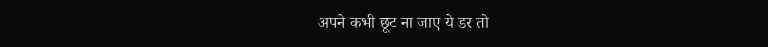अपने कभी छूट ना जाए ये डर तो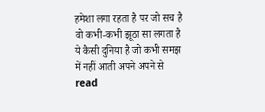हमेशा लगा रहता है पर जो सच है वो कभी-कभी झूठा सा लगता है ये कैसी दुनिया है जो कभी समझ में नहीं आती अपने अपने से read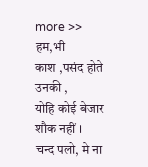more >>
हम,भी
काश ,पसंद होते उनकी ,
योहि कोई बेजार शौक नहीं ।
चन्द पलो, मे ना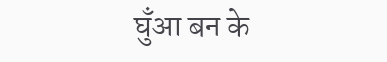घुँआ बन के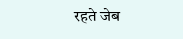रहते जेब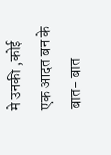मे उनकी ,कोई
एक आदत बन के
बात- बात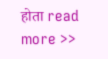होता read more >>